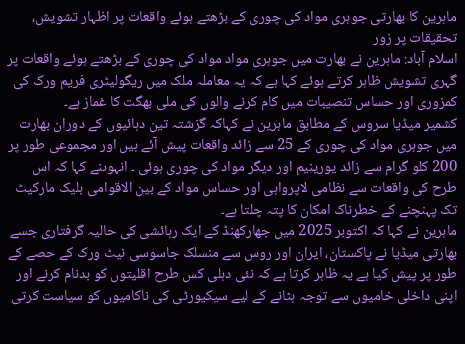ماہرین کا بھارتی جوہری مواد کی چوری کے بڑھتے ہوئے واقعات پر اظہار تشویش، تحقیقات پر زور
اسلام آباد: ماہرین نے بھارت میں جوہری مواد مواد کی چوری کے بڑھتے ہوئے واقعات پر گہری تشویش ظاہر کرتے ہوئے کہا ہے کہ یہ معاملہ ملک میں ریگولیٹری فریم ورک کی کمزوری اور حساس تنصیبات میں کام کرنے والوں کی ملی بھگت کا غماز ہے۔
کشمیر میڈیا سروس کے مطابق ماہرین نے کہاکہ گزشتہ تین دہائیوں کے دوران بھارت میں جوہری مواد کی چوری کے 25 سے زائد واقعات پیش آئے ہیں اور مجموعی طور پر 200 کلو گرام سے زائد یورینیم اور دیگر مواد کی چوری ہوئی ۔ انہوںنے کہا کہ اس طرح کی واقعات سے نظامی لاپرواہی اور حساس مواد کے بین الاقوامی بلیک مارکیٹ تک پہنچنے کے خطرناک امکان کا پتہ چلتا ہے۔
ماہرین نے کہا کہ اکتوبر 2025 میں جھارکھنڈ کے ایک رہائشی کی حالیہ گرفتاری جسے بھارتی میڈیا نے پاکستان، ایران اور روس سے منسلک جاسوسی نیٹ ورک کے حصے کے طور پر پیش کیا ہے یہ ظاہر کرتا ہے کہ نئی دہلی کس طرح اقلیتوں کو بدنام کرنے اور اپنی داخلی خامیوں سے توجہ ہٹانے کے لیے سیکیورٹی کی ناکامیوں کو سیاست کرتی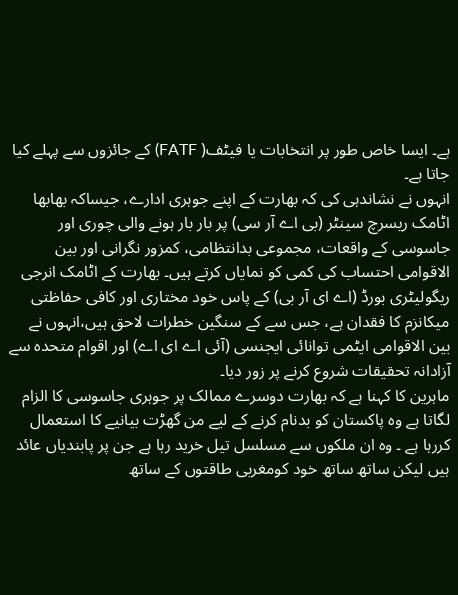ہے۔ ایسا خاص طور پر انتخابات یا فیٹف( FATF) کے جائزوں سے پہلے کیا جاتا ہے۔
انہوں نے نشاندہی کی کہ بھارت کے اپنے جوہری ادارے، جیساکہ بھابھا اٹامک ریسرچ سینٹر (بی اے آر سی) پر بار بار ہونے والی چوری اور جاسوسی کے واقعات، مجموعی بدانتظامی، کمزور نگرانی اور بین الاقوامی احتساب کی کمی کو نمایاں کرتے ہیں۔ بھارت کے اٹامک انرجی ریگولیٹری بورڈ (اے ای آر بی) کے پاس خود مختاری اور کافی حفاظتی میکانزم کا فقدان ہے، جس سے کے سنگین خطرات لاحق ہیں،انہوں نے بین الاقوامی ایٹمی توانائی ایجنسی (آئی اے ای اے) اور اقوام متحدہ سے آزادانہ تحقیقات شروع کرنے پر زور دیا۔
ماہرین کا کہنا ہے کہ بھارت دوسرے ممالک پر جوہری جاسوسی کا الزام لگاتا ہے وہ پاکستان کو بدنام کرنے کے لیے من گھڑت بیانیے کا استعمال کررہا ہے ۔ وہ ان ملکوں سے مسلسل تیل خرید رہا ہے جن پر پابندیاں عائد ہیں لیکن ساتھ ساتھ خود کومغربی طاقتوں کے ساتھ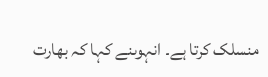منسلک کرتا ہے۔ انہوںنے کہا کہ بھارت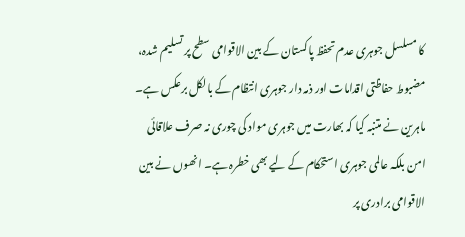کا مسلسل جوہری عدم تحفظ پاکستان کے بین الاقوامی سطح پر تسلیم شدہ، مضبوط حفاظتی اقدامات اور ذمہ دار جوہری انتظام کے بالکل برعکس ہے۔
ماہرین نے متنبہ کیا کہ بھارت میں جوہری مواد کی چوری نہ صرف علاقائی امن بلکہ عالمی جوہری استحکام کے لیے بھی خطرہ ہے۔ انھوں نے بین الاقوامی برادری پر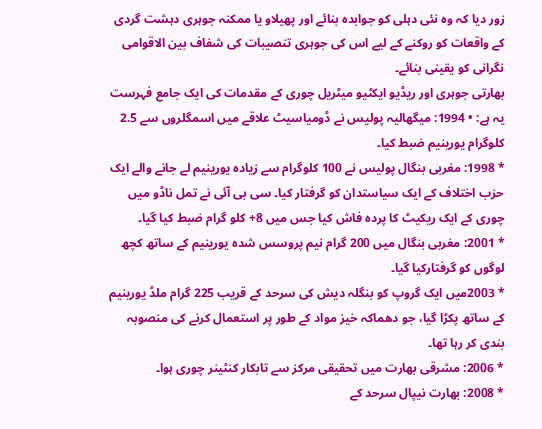زور دیا کہ وہ نئی دہلی کو جوابدہ بنائے اور پھیلاو یا ممکنہ جوہری دہشت گردی کے واقعات کو روکنے کے لیے اس کی جوہری تنصیبات کی شفاف بین الاقوامی نگرانی کو یقینی بنائے۔
بھارتی جوہری اور ریڈیو ایکٹیو میٹریل چوری کے مقدمات کی ایک جامع فہرست یہ ہے: • 1994: میگھالیہ پولیس نے ڈومیاسیٹ علاقے میں اسمگلروں سے 2.5 کلوگرام یورینیم ضبط کیا۔
* 1998: مغربی بنگال پولیس نے 100 کلوگرام سے زیادہ یورینیم لے جانے والے ایک حزب اختلاف کے ایک سیاستدان کو گرفتار کیا۔ سی بی آئی نے تمل ناڈو میں چوری کے ایک ریکیٹ کا پردہ فاش کیا جس میں 8+ کلو گرام ضبط کیا گیا۔
* 2001: مغربی بنگال میں 200 گرام نیم پروسس شدہ یورینیم کے ساتھ کچھ لوگوں کو گرفتارکیا گیا۔
* 2003میں ایک گروپ کو بنگلہ دیش کی سرحد کے قریب 225 گرام ملڈ یورینیم کے ساتھ پکڑا گیا، جو دھماکہ خیز مواد کے طور پر استعمال کرنے کی منصوبہ بندی کر رہا تھا۔
* 2006: مشرقی بھارت میں تحقیقی مرکز سے تابکار کنٹینر چوری ہوا۔
* 2008: بھارت نیپال سرحد کے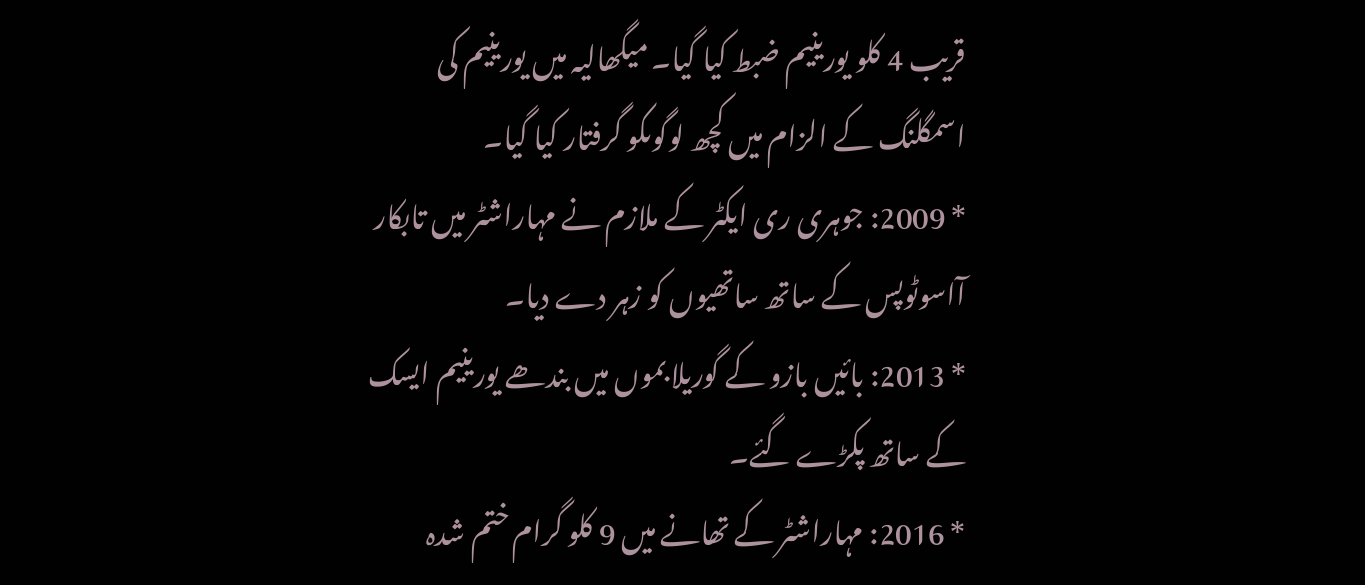قریب 4 کلو یورینیم ضبط کیا گیا۔ میگھالیہ میں یورینیم کی اسمگلنگ کے الزام میں کچھ لوگوںکو گرفتار کیا گیا۔
* 2009: جوہری ری ایکٹر کے ملازم نے مہاراشٹر میں تابکار آاسوٹوپس کے ساتھ ساتھیوں کو زہر دے دیا۔
* 2013: بائیں بازو کے گوریلا بموں میں بندھے یورینیم ایسک کے ساتھ پکڑے گئے۔
* 2016: مہاراشٹر کے تھانے میں 9 کلو گرام ختم شدہ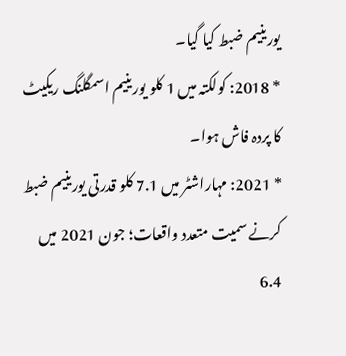یورینیم ضبط کیا گیا۔
* 2018: کولکتہ میں 1 کلو یورینیم اسمگلنگ ریکیٹ کا پردہ فاش ہوا۔
* 2021: مہاراشٹر میں 7.1 کلو قدرتی یورینیم ضبط کرنے سمیت متعدد واقعات؛ جون 2021 میں 6.4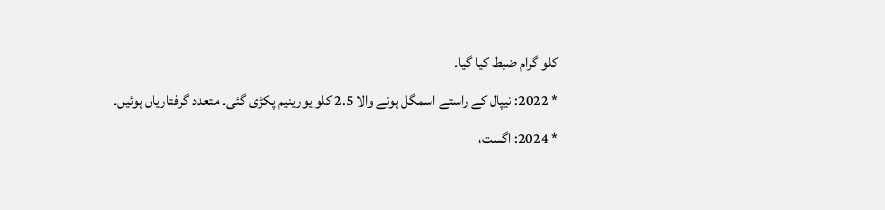کلو گرام ضبط کیا گیا۔
* 2022: نیپال کے راستے اسمگل ہونے والا 2.5 کلو یورینیم پکڑی گئی۔ متعدد گرفتاریاں ہوئیں۔
* 2024: اگست،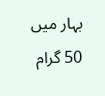بہار میں 50 گرام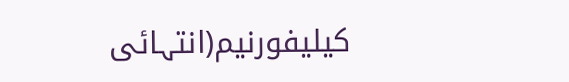کیلیفورنیم(انتہائی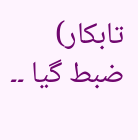تابکار) ضبط گیا ۔۔